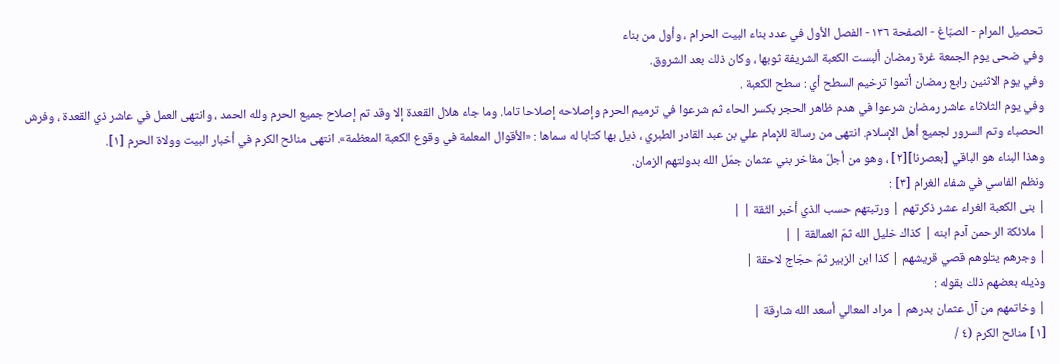تحصيل المرام - الصبّاغ - الصفحة ١٣٦ - الفصل الأول في عدد بناء البيت الحرام ، وأول من بناء
وفي ضحى يوم الجمعة غرة رمضان ألبست الكعبة الشريفة ثوبها ، وكان ذلك بعد الشروق.
وفي يوم الاثنين رابع رمضان أتموا ترخيم السطح أي : سطح الكعبة .
وفي يوم الثلاثاء عاشر رمضان شرعوا في هدم ظاهر الحجر بكسر الحاء ثم شرعوا في ترميم الحرم وإصلاحه إصلاحا تاما. وما جاء هلال القعدة إلا وقد تم إصلاح جميع الحرم ولله الحمد ، وانتهى العمل في عاشر ذي القعدة ، وفرش الحصباء وتم السرور لجميع أهل الإسلام. انتهى من رسالة للإمام علي بن عبد القادر الطبري ، ذيل بها كتابا له سماها : «الأقوال المعلمة في وقوع الكعبة المعظمة». انتهى منائح الكرم في أخبار البيت وولاة الحرم [١].
وهذا البناء هو الباقي [بعصرنا][٢] ، وهو من أجلّ مفاخر بني عثمان جمّل الله بدولتهم الزمان.
ونظم الفاسي في شفاء الغرام [٣] :
| بنى الكعبة الغراء عشر ذكرتهم | ورتبتهم حسب الذي أخبر الثّقة | |
| ملائكة الرحمن آدم ابنه | كذاك خليل الله ثمّ العمالقة | |
| وجرهم يتلوهم قصي قريشهم | كذا ابن الزبير ثمّ حجّاج لاحقة |
وذيله بعضهم ذلك بقوله :
| وخاتمهم من آل عثمان بدرهم | مراد المعالي أسعد الله شارقة |
[١] منائح الكرم (٤ /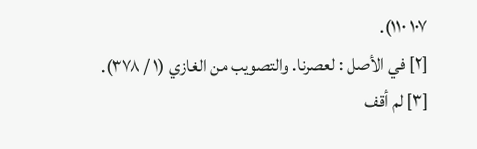١٠٧ ١١٠).
[٢] في الأصل : لعصرنا. والتصويب من الغازي (١ / ٣٧٨).
[٣] لم أقف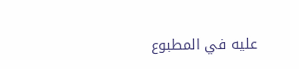عليه في المطبوع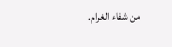من شفاء الغرام.